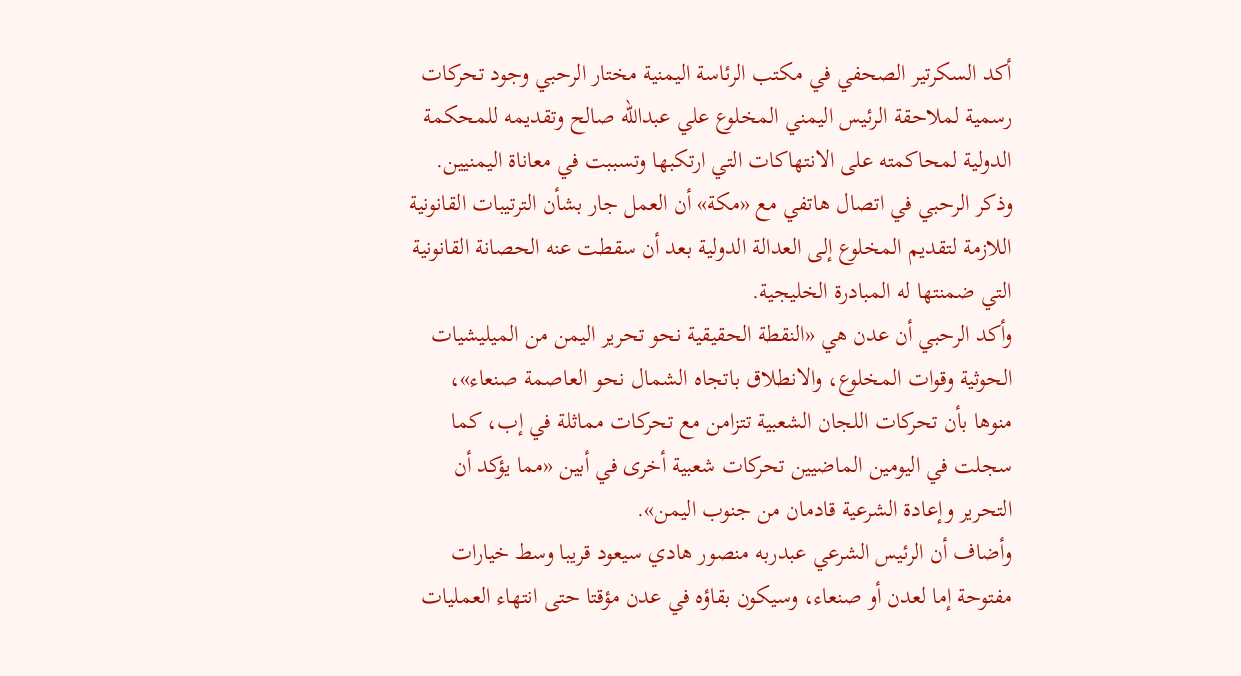أكد السكرتير الصحفي في مكتب الرئاسة اليمنية مختار الرحبي وجود تحركات رسمية لملاحقة الرئيس اليمني المخلوع علي عبدالله صالح وتقديمه للمحكمة الدولية لمحاكمته على الانتهاكات التي ارتكبها وتسببت في معاناة اليمنيين.
وذكر الرحبي في اتصال هاتفي مع «مكة» أن العمل جار بشأن الترتيبات القانونية اللازمة لتقديم المخلوع إلى العدالة الدولية بعد أن سقطت عنه الحصانة القانونية التي ضمنتها له المبادرة الخليجية.
وأكد الرحبي أن عدن هي «النقطة الحقيقية نحو تحرير اليمن من الميليشيات الحوثية وقوات المخلوع، والانطلاق باتجاه الشمال نحو العاصمة صنعاء»، منوها بأن تحركات اللجان الشعبية تتزامن مع تحركات مماثلة في إب، كما سجلت في اليومين الماضيين تحركات شعبية أخرى في أبين «مما يؤكد أن التحرير وإعادة الشرعية قادمان من جنوب اليمن».
وأضاف أن الرئيس الشرعي عبدربه منصور هادي سيعود قريبا وسط خيارات مفتوحة إما لعدن أو صنعاء، وسيكون بقاؤه في عدن مؤقتا حتى انتهاء العمليات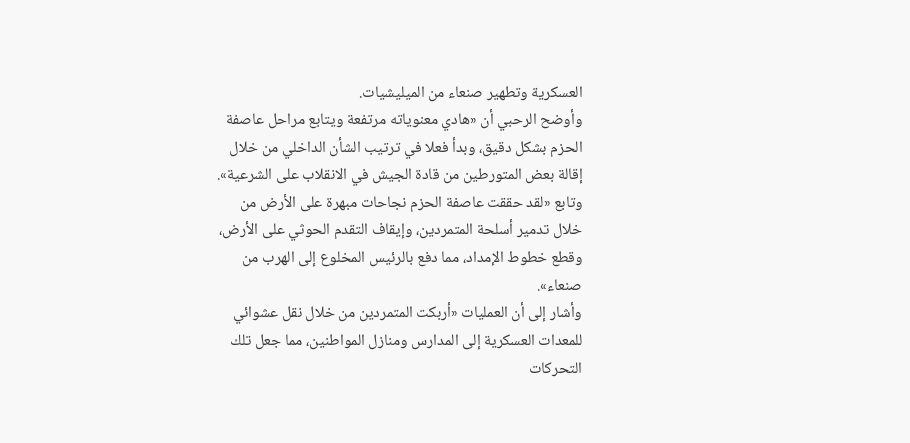العسكرية وتطهير صنعاء من الميليشيات.
وأوضح الرحبي أن «هادي معنوياته مرتفعة ويتابع مراحل عاصفة الحزم بشكل دقيق، وبدأ فعلا في ترتيب الشأن الداخلي من خلال إقالة بعض المتورطين من قادة الجيش في الانقلاب على الشرعية».
وتابع «لقد حققت عاصفة الحزم نجاحات مبهرة على الأرض من خلال تدمير أسلحة المتمردين، وإيقاف التقدم الحوثي على الأرض، وقطع خطوط الإمداد، مما دفع بالرئيس المخلوع إلى الهرب من صنعاء».
وأشار إلى أن العمليات «أربكت المتمردين من خلال نقل عشوائي للمعدات العسكرية إلى المدارس ومنازل المواطنين، مما جعل تلك التحركات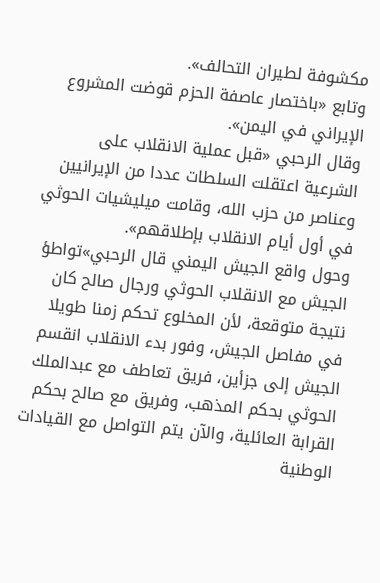مكشوفة لطيران التحالف».
وتابع «باختصار عاصفة الحزم قوضت المشروع الإيراني في اليمن».
وقال الرحبي «قبل عملية الانقلاب على الشرعية اعتقلت السلطات عددا من الإيرانيين وعناصر من حزب الله، وقامت ميليشيات الحوثي في أول أيام الانقلاب بإطلاقهم».
وحول واقع الجيش اليمني قال الرحبي»تواطؤ الجيش مع الانقلاب الحوثي ورجال صالح كان نتيجة متوقعة، لأن المخلوع تحكم زمنا طويلا في مفاصل الجيش، وفور بدء الانقلاب انقسم الجيش إلى جزأين، فريق تعاطف مع عبدالملك الحوثي بحكم المذهب، وفريق مع صالح بحكم القرابة العائلية، والآن يتم التواصل مع القيادات الوطنية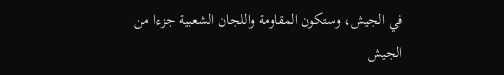في الجيش، وستكون المقاومة واللجان الشعبية جزءا من الجيش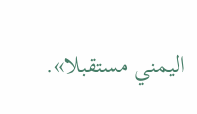اليمني مستقبلا».